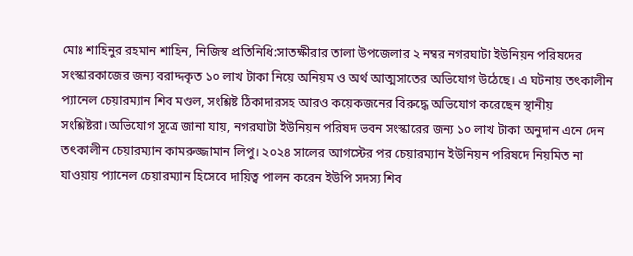মোঃ শাহিনুর রহমান শাহিন, নিজিস্ব প্রতিনিধি:সাতক্ষীরার তালা উপজেলার ২ নম্বর নগরঘাটা ইউনিয়ন পরিষদের সংস্কারকাজের জন্য বরাদ্দকৃত ১০ লাখ টাকা নিয়ে অনিয়ম ও অর্থ আত্মসাতের অভিযোগ উঠেছে। এ ঘটনায় তৎকালীন প্যানেল চেয়ারম্যান শিব মণ্ডল, সংশ্লিষ্ট ঠিকাদারসহ আরও কয়েকজনের বিরুদ্ধে অভিযোগ করেছেন স্থানীয় সংশ্লিষ্টরা।অভিযোগ সূত্রে জানা যায়, নগরঘাটা ইউনিয়ন পরিষদ ভবন সংস্কারের জন্য ১০ লাখ টাকা অনুদান এনে দেন তৎকালীন চেয়ারম্যান কামরুজ্জামান লিপু। ২০২৪ সালের আগস্টের পর চেয়ারম্যান ইউনিয়ন পরিষদে নিয়মিত না যাওয়ায় প্যানেল চেয়ারম্যান হিসেবে দায়িত্ব পালন করেন ইউপি সদস্য শিব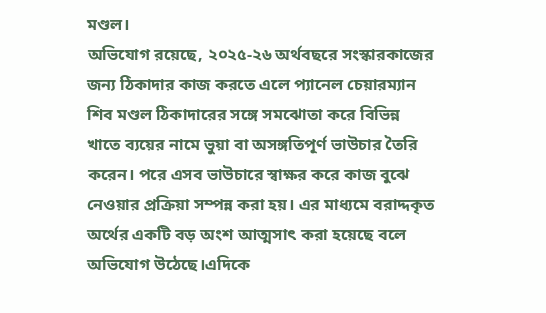মণ্ডল।
অভিযোগ রয়েছে, ২০২৫-২৬ অর্থবছরে সংস্কারকাজের জন্য ঠিকাদার কাজ করতে এলে প্যানেল চেয়ারম্যান শিব মণ্ডল ঠিকাদারের সঙ্গে সমঝোতা করে বিভিন্ন খাতে ব্যয়ের নামে ভুয়া বা অসঙ্গতিপূর্ণ ভাউচার তৈরি করেন। পরে এসব ভাউচারে স্বাক্ষর করে কাজ বুঝে নেওয়ার প্রক্রিয়া সম্পন্ন করা হয়। এর মাধ্যমে বরাদ্দকৃত অর্থের একটি বড় অংশ আত্মসাৎ করা হয়েছে বলে অভিযোগ উঠেছে।এদিকে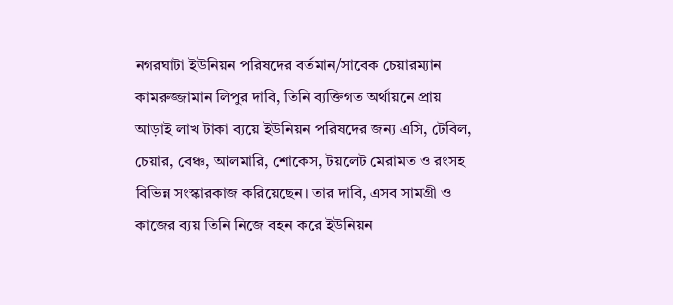নগরঘাটা ইউনিয়ন পরিষদের বর্তমান/সাবেক চেয়ারম্যান কামরুজ্জামান লিপুর দাবি, তিনি ব্যক্তিগত অর্থায়নে প্রায় আড়াই লাখ টাকা ব্যয়ে ইউনিয়ন পরিষদের জন্য এসি, টেবিল, চেয়ার, বেঞ্চ, আলমারি, শোকেস, টয়লেট মেরামত ও রংসহ বিভিন্ন সংস্কারকাজ করিয়েছেন। তার দাবি, এসব সামগ্রী ও কাজের ব্যয় তিনি নিজে বহন করে ইউনিয়ন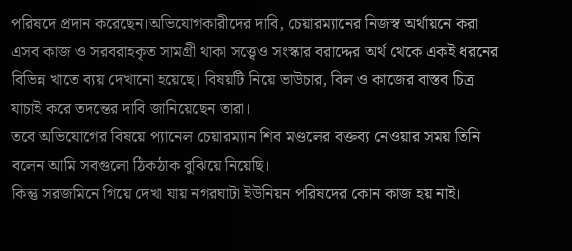পরিষদে প্রদান করেছেন।অভিযোগকারীদের দাবি, চেয়ারম্যানের নিজস্ব অর্থায়নে করা এসব কাজ ও সরবরাহকৃত সামগ্রী থাকা সত্ত্বেও সংস্কার বরাদ্দের অর্থ থেকে একই ধরনের বিভিন্ন খাতে ব্যয় দেখানো হয়েছে। বিষয়টি নিয়ে ভাউচার, বিল ও কাজের বাস্তব চিত্র যাচাই করে তদন্তের দাবি জানিয়েছেন তারা।
তবে অভিযোগের বিষয়ে প্যানেল চেয়ারম্যান শিব মণ্ডলের বক্তব্য নেওয়ার সময় তিনি বলেন আমি সবগুলো ঠিকঠাক বুঝিয়ে নিয়েছি।
কিন্তু সরজমিনে গিয়ে দেখা যায় নগরঘাটা ইউনিয়ন পরিষদের কোন কাজ হয় নাই।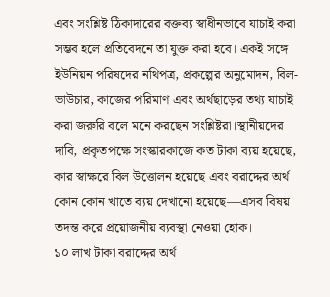এবং সংশ্লিষ্ট ঠিকাদারের বক্তব্য স্বাধীনভাবে যাচাই করা সম্ভব হলে প্রতিবেদনে তা যুক্ত করা হবে। একই সঙ্গে ইউনিয়ন পরিষদের নথিপত্র, প্রকল্পের অনুমোদন, বিল-ভাউচার, কাজের পরিমাণ এবং অর্থছাড়ের তথ্য যাচাই করা জরুরি বলে মনে করছেন সংশ্লিষ্টরা।স্থানীয়দের দাবি, প্রকৃতপক্ষে সংস্কারকাজে কত টাকা ব্যয় হয়েছে, কার স্বাক্ষরে বিল উত্তোলন হয়েছে এবং বরাদ্দের অর্থ কোন কোন খাতে ব্যয় দেখানো হয়েছে—এসব বিষয় তদন্ত করে প্রয়োজনীয় ব্যবস্থা নেওয়া হোক।
১০ লাখ টাকা বরাদ্দের অর্থ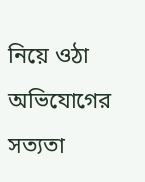নিয়ে ওঠা অভিযোগের সত্যতা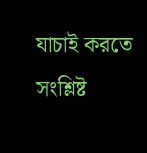যাচাই করতে সংশ্লিষ্ট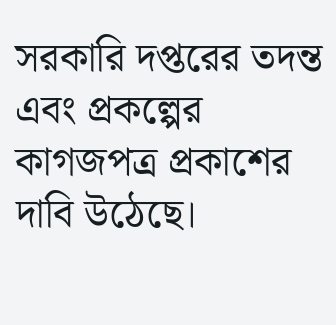সরকারি দপ্তরের তদন্ত এবং প্রকল্পের কাগজপত্র প্রকাশের দাবি উঠেছে।